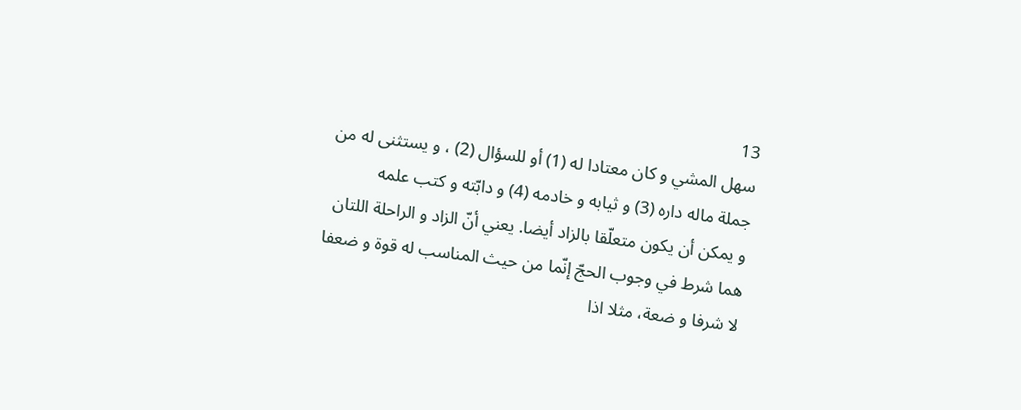13
سهل المشي و كان معتادا له (1) أو للسؤال (2) ، و يستثنى له من جملة ماله داره (3) و ثيابه و خادمه (4) و دابّته و كتب علمه
و يمكن أن يكون متعلّقا بالزاد أيضا. يعني أنّ الزاد و الراحلة اللتان هما شرط في وجوب الحجّ إنّما من حيث المناسب له قوة و ضعفا لا شرفا و ضعة، مثلا اذا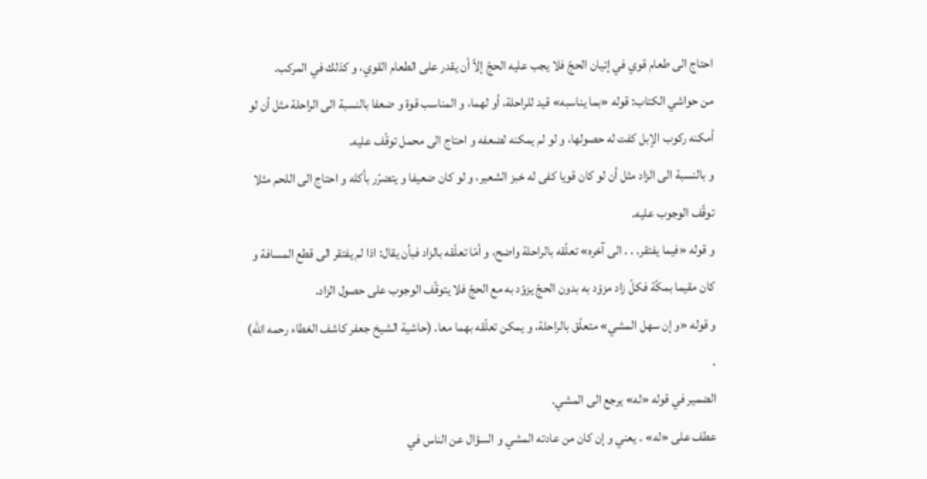احتاج الى طعام قوي في إتيان الحجّ فلا يجب عليه الحجّ إلاّ أن يقدر على الطعام القوي، و كذلك في المركب.
من حواشي الكتاب: قوله «بما يناسبه» قيد للراحلة، أو لهما، و المناسب قوة و ضعفا بالنسبة الى الراحلة مثل أن لو أمكنه ركوب الإبل كفت له حصولها، و لو لم يمكنه لضعفه و احتاج الى محمل توقّف عليه.
و بالنسبة الى الزاد مثل أن لو كان قويا كفى له خبز الشعير، و لو كان ضعيفا و يتضرّر بأكله و احتاج الى اللحم مثلا توقّف الوجوب عليه.
و قوله «فيما يفتقر. . . الى آخره» تعلّقه بالراحلة واضح، و أمّا تعلّقه بالزاد فبأن يقال: اذا لم يفتقر الى قطع المسافة و كان مقيما بمكّة فكلّ زاد مزوّد به بدون الحجّ يزوّد به مع الحجّ فلا يتوقّف الوجوب على حصول الزاد.
و قوله «و إن سهل المشي» متعلّق بالراحلة، و يمكن تعلّقه بهما معا. (حاشية الشيخ جعفر كاشف الغطاء رحمه اللّه) .
الضمير في قوله «له» يرجع الى المشي.
عطف على «له» . يعني و إن كان من عادته المشي و السؤال عن الناس في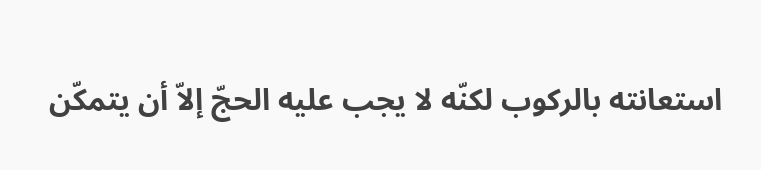استعانته بالركوب لكنّه لا يجب عليه الحجّ إلاّ أن يتمكّن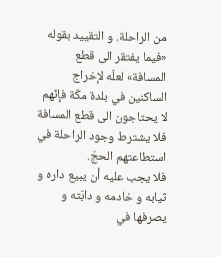من الراحلة. و التقييد بقوله «فيما يفتقر الى قطع المسافة» لعلّه لإخراج الساكنين في بلدة مكّة فإنّهم لا يحتاجون الى قطع المسافة فلا يشترط وجود الراحلة في استطاعتهم الحجّ.
فلا يجب عليه أن يبيع داره و ثيابه و خادمه و دابّته و يصرفها في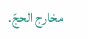مخارج الحجّ.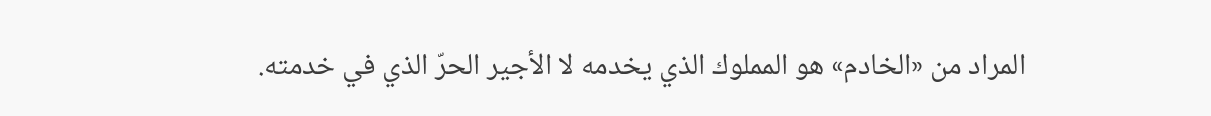المراد من «الخادم» هو المملوك الذي يخدمه لا الأجير الحرّ الذي في خدمته.